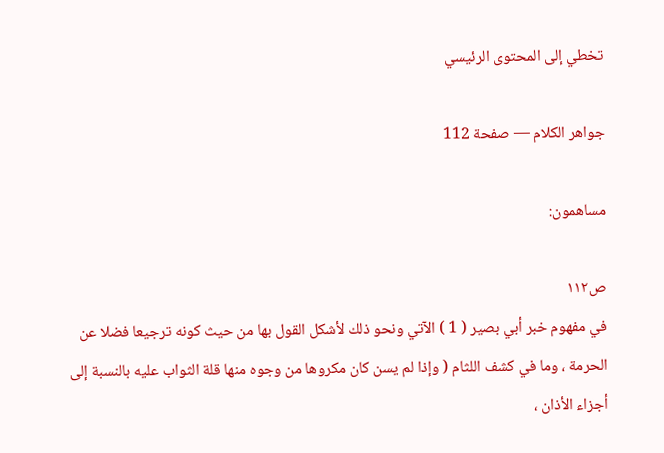تخطي إلى المحتوى الرئيسي

جواهر الكلام — صفحة 112

مساهمون:

ص١١٢
في مفهوم خبر أبي بصير ( 1 ) الآتي ونحو ذلك لأشكل القول بها من حيث كونه ترجيعا فضلا عن الحرمة ، وما في كشف اللثام ( وإذا لم يسن كان مكروها من وجوه منها قلة الثواب عليه بالنسبة إلى أجزاء الأذان ،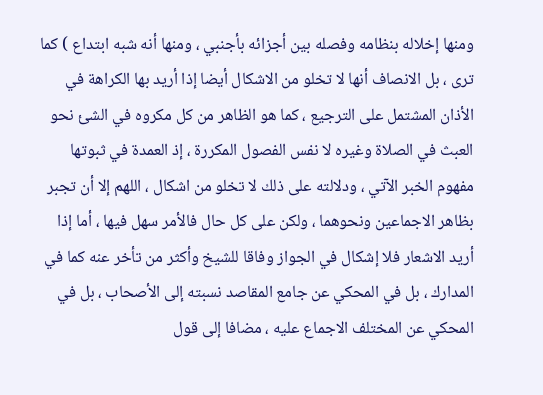ومنها إخلاله بنظامه وفصله بين أجزائه بأجنبي ، ومنها أنه شبه ابتداع ) كما ترى ، بل الانصاف أنها لا تخلو من الاشكال أيضا إذا أريد بها الكراهة في الأذان المشتمل على الترجيع ، كما هو الظاهر من كل مكروه في الشئ نحو العبث في الصلاة وغيره لا نفس الفصول المكررة ، إذ العمدة في ثبوتها مفهوم الخبر الآتي ، ودلالته على ذلك لا تخلو من اشكال ، اللهم إلا أن تجبر بظاهر الاجماعين ونحوهما ، ولكن على كل حال فالأمر سهل فيها ، أما إذا أريد الاشعار فلا إشكال في الجواز وفاقا للشيخ وأكثر من تأخر عنه كما في المدارك ، بل في المحكي عن جامع المقاصد نسبته إلى الأصحاب ، بل في المحكي عن المختلف الاجماع عليه ، مضافا إلى قول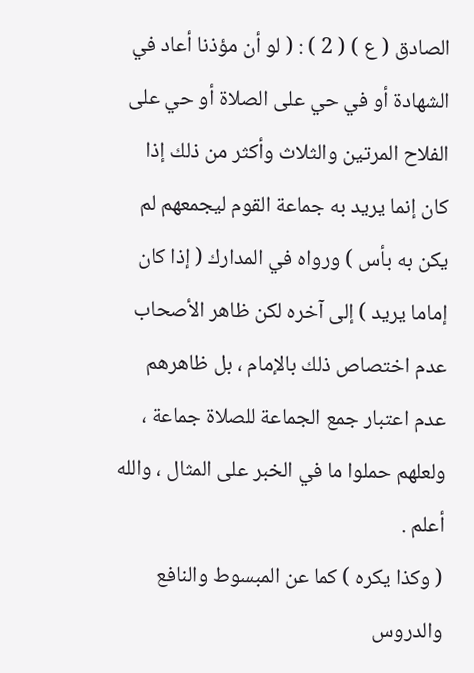الصادق ( ع ) ( 2 ) : ( لو أن مؤذنا أعاد في الشهادة أو في حي على الصلاة أو حي على الفلاح المرتين والثلاث وأكثر من ذلك إذا كان إنما يريد به جماعة القوم ليجمعهم لم يكن به بأس ) ورواه في المدارك ( إذا كان إماما يريد ) إلى آخره لكن ظاهر الأصحاب عدم اختصاص ذلك بالإمام ، بل ظاهرهم عدم اعتبار جمع الجماعة للصلاة جماعة ، ولعلهم حملوا ما في الخبر على المثال ، والله أعلم .
( وكذا يكره ) كما عن المبسوط والنافع والدروس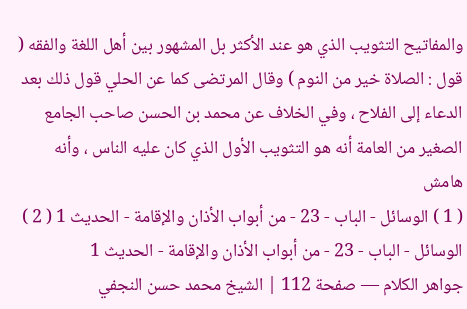والمفاتيح التثويب الذي هو عند الأكثر بل المشهور بين أهل اللغة والفقه ( قول : الصلاة خير من النوم ) وقال المرتضى كما عن الحلي قول ذلك بعد الدعاء إلى الفلاح ، وفي الخلاف عن محمد بن الحسن صاحب الجامع الصغير من العامة أنه هو التثويب الأول الذي كان عليه الناس ، وأنه
هامش
( 1 ) الوسائل - الباب - 23 - من أبواب الأذان والإقامة - الحديث 1 ( 2 ) الوسائل - الباب - 23 - من أبواب الأذان والإقامة - الحديث 1
جواهر الكلام — صفحة 112 | الشيخ محمد حسن النجفي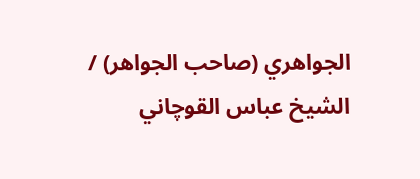الجواهري (صاحب الجواهر) / الشيخ عباس القوچاني